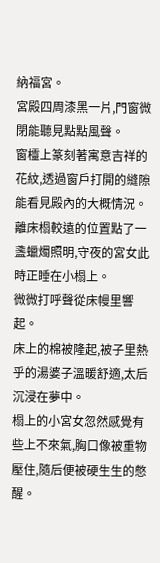納福宮。
宮殿四周漆黑一片,門窗微閉能聽見點點風聲。
窗欞上篆刻著寓意吉祥的花紋,透過窗戶打開的縫隙能看見殿內的大概情況。
離床榻較遠的位置點了一盞蠟燭照明,守夜的宮女此時正睡在小榻上。
微微打呼聲從床幔里響起。
床上的棉被隆起,被子里熱乎的湯婆子溫暖舒適,太后沉浸在夢中。
榻上的小宮女忽然感覺有些上不來氣,胸口像被重物壓住,隨后便被硬生生的憋醒。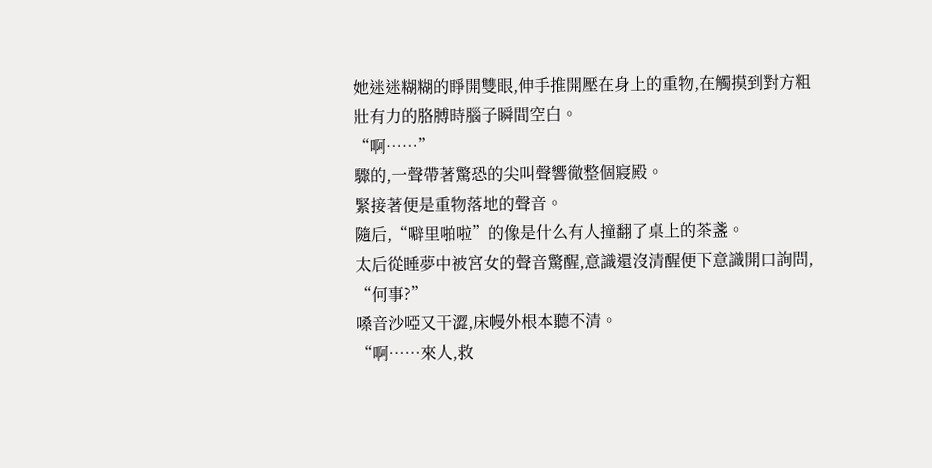她迷迷糊糊的睜開雙眼,伸手推開壓在身上的重物,在觸摸到對方粗壯有力的胳膊時腦子瞬間空白。
“啊……”
驟的,一聲帶著驚恐的尖叫聲響徹整個寢殿。
緊接著便是重物落地的聲音。
隨后,“噼里啪啦”的像是什么有人撞翻了桌上的茶盞。
太后從睡夢中被宮女的聲音驚醒,意識還沒清醒便下意識開口詢問,
“何事?”
嗓音沙啞又干澀,床幔外根本聽不清。
“啊……來人,救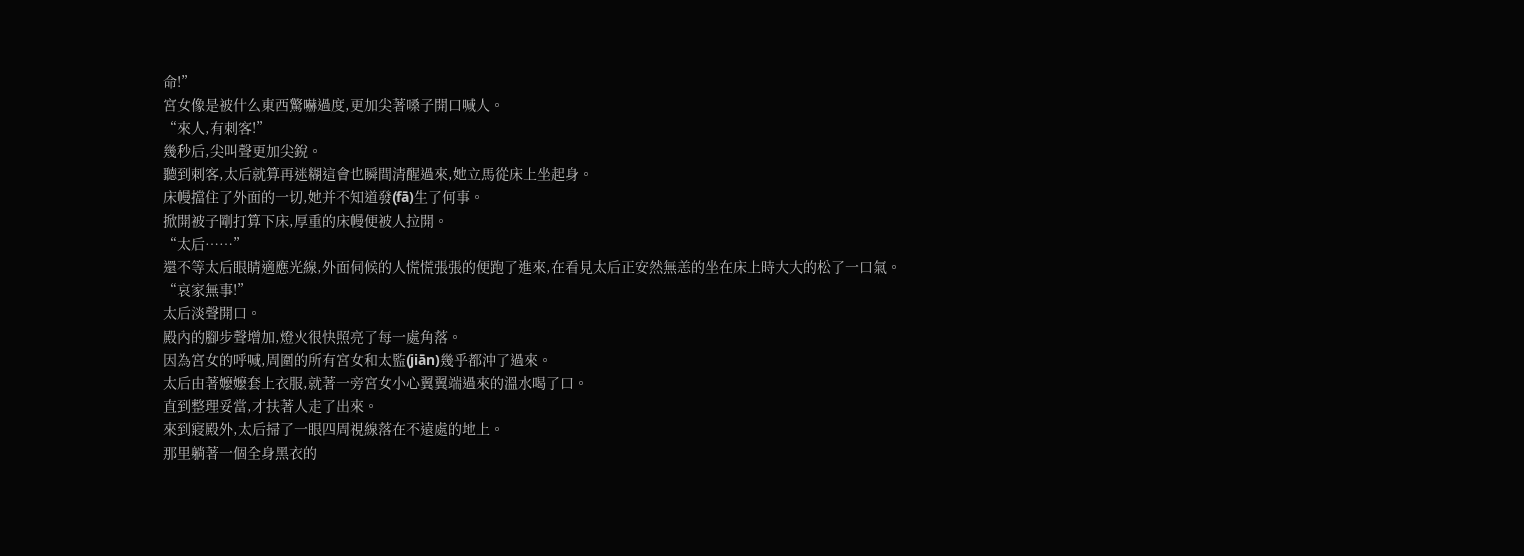命!”
宮女像是被什么東西驚嚇過度,更加尖著嗓子開口喊人。
“來人,有刺客!”
幾秒后,尖叫聲更加尖銳。
聽到刺客,太后就算再迷糊這會也瞬間清醒過來,她立馬從床上坐起身。
床幔擋住了外面的一切,她并不知道發(fā)生了何事。
掀開被子剛打算下床,厚重的床幔便被人拉開。
“太后……”
還不等太后眼睛適應光線,外面伺候的人慌慌張張的便跑了進來,在看見太后正安然無恙的坐在床上時大大的松了一口氣。
“哀家無事!”
太后淡聲開口。
殿內的腳步聲增加,燈火很快照亮了每一處角落。
因為宮女的呼喊,周圍的所有宮女和太監(jiān)幾乎都沖了過來。
太后由著嬤嬤套上衣服,就著一旁宮女小心翼翼端過來的溫水喝了口。
直到整理妥當,才扶著人走了出來。
來到寢殿外,太后掃了一眼四周視線落在不遠處的地上。
那里躺著一個全身黑衣的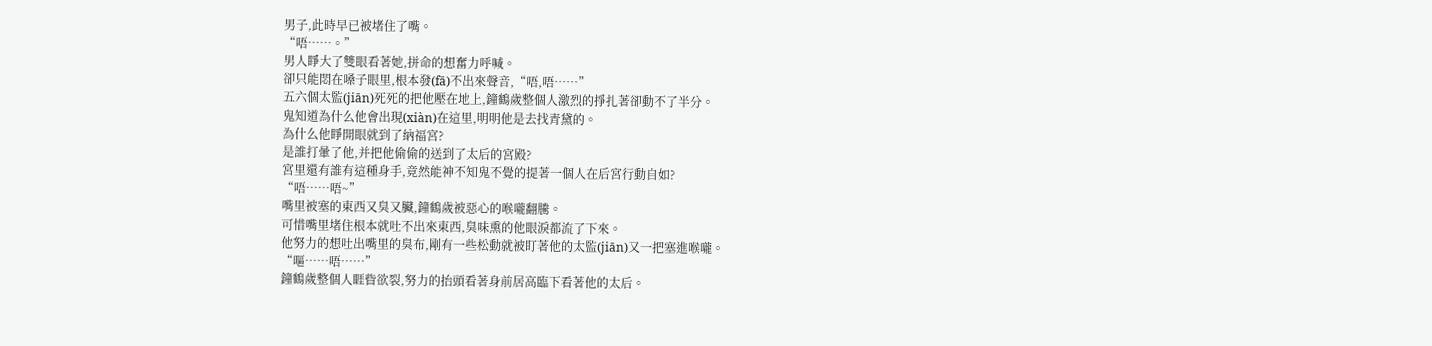男子,此時早已被堵住了嘴。
“唔……。”
男人睜大了雙眼看著她,拼命的想奮力呼喊。
卻只能悶在嗓子眼里,根本發(fā)不出來聲音,“唔,唔……”
五六個太監(jiān)死死的把他壓在地上,鐘鶴歲整個人激烈的掙扎著卻動不了半分。
鬼知道為什么他會出現(xiàn)在這里,明明他是去找青黛的。
為什么他睜開眼就到了納福宮?
是誰打暈了他,并把他偷偷的送到了太后的宮殿?
宮里還有誰有這種身手,竟然能神不知鬼不覺的提著一個人在后宮行動自如?
“唔……唔~”
嘴里被塞的東西又臭又臟,鐘鶴歲被惡心的喉嚨翻騰。
可惜嘴里堵住根本就吐不出來東西,臭味熏的他眼淚都流了下來。
他努力的想吐出嘴里的臭布,剛有一些松動就被盯著他的太監(jiān)又一把塞進喉嚨。
“嘔……唔……”
鐘鶴歲整個人睚眥欲裂,努力的抬頭看著身前居高臨下看著他的太后。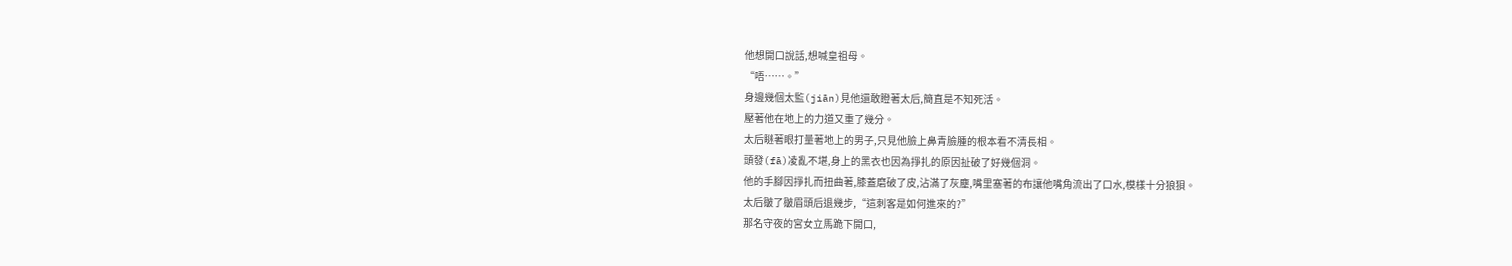他想開口說話,想喊皇祖母。
“唔……。”
身邊幾個太監(jiān)見他還敢瞪著太后,簡直是不知死活。
壓著他在地上的力道又重了幾分。
太后瞇著眼打量著地上的男子,只見他臉上鼻青臉腫的根本看不清長相。
頭發(fā)凌亂不堪,身上的黑衣也因為掙扎的原因扯破了好幾個洞。
他的手腳因掙扎而扭曲著,膝蓋磨破了皮,沾滿了灰塵,嘴里塞著的布讓他嘴角流出了口水,模樣十分狼狽。
太后皺了皺眉頭后退幾步,“這刺客是如何進來的?”
那名守夜的宮女立馬跪下開口,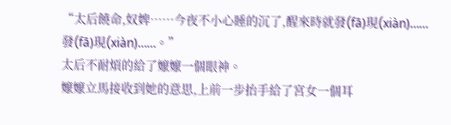“太后饒命,奴婢……今夜不小心睡的沉了,醒來時就發(fā)現(xiàn)……發(fā)現(xiàn)……。”
太后不耐煩的給了嬤嬤一個眼神。
嬤嬤立馬接收到她的意思,上前一步抬手給了宮女一個耳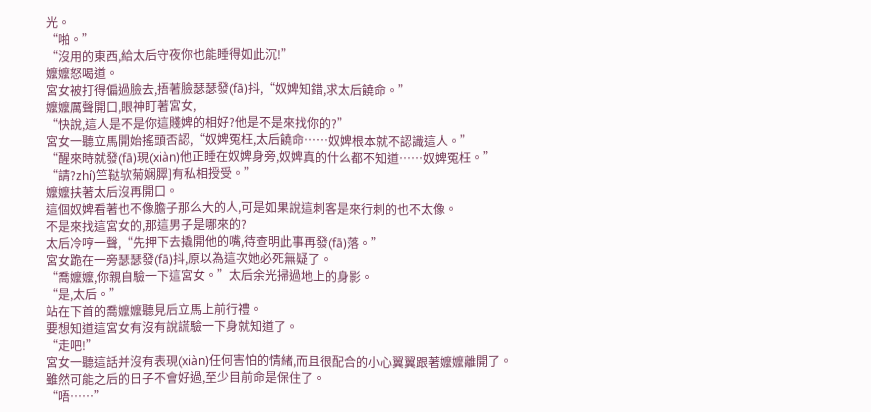光。
“啪。”
“沒用的東西,給太后守夜你也能睡得如此沉!”
嬤嬤怒喝道。
宮女被打得偏過臉去,捂著臉瑟瑟發(fā)抖,“奴婢知錯,求太后饒命。”
嬤嬤厲聲開口,眼神盯著宮女,
“快說,這人是不是你這賤婢的相好?他是不是來找你的?”
宮女一聽立馬開始搖頭否認,“奴婢冤枉,太后饒命……奴婢根本就不認識這人。”
“醒來時就發(fā)現(xiàn)他正睡在奴婢身旁,奴婢真的什么都不知道……奴婢冤枉。”
“請?zhí)竺鞑欤菊娴臎]有私相授受。”
嬤嬤扶著太后沒再開口。
這個奴婢看著也不像膽子那么大的人,可是如果說這刺客是來行刺的也不太像。
不是來找這宮女的,那這男子是哪來的?
太后冷哼一聲,“先押下去撬開他的嘴,待查明此事再發(fā)落。”
宮女跪在一旁瑟瑟發(fā)抖,原以為這次她必死無疑了。
“喬嬤嬤,你親自驗一下這宮女。”太后余光掃過地上的身影。
“是,太后。”
站在下首的喬嬤嬤聽見后立馬上前行禮。
要想知道這宮女有沒有說謊驗一下身就知道了。
“走吧!”
宮女一聽這話并沒有表現(xiàn)任何害怕的情緒,而且很配合的小心翼翼跟著嬤嬤離開了。
雖然可能之后的日子不會好過,至少目前命是保住了。
“唔……”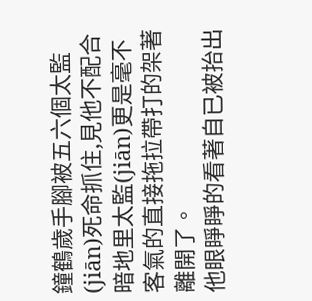鐘鶴歲手腳被五六個太監(jiān)死命抓住,見他不配合暗地里太監(jiān)更是毫不客氣的直接拖拉帶打的架著離開了。
他眼睜睜的看著自已被抬出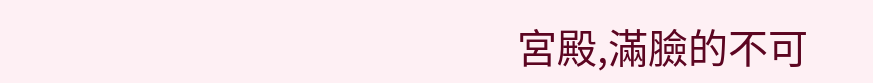宮殿,滿臉的不可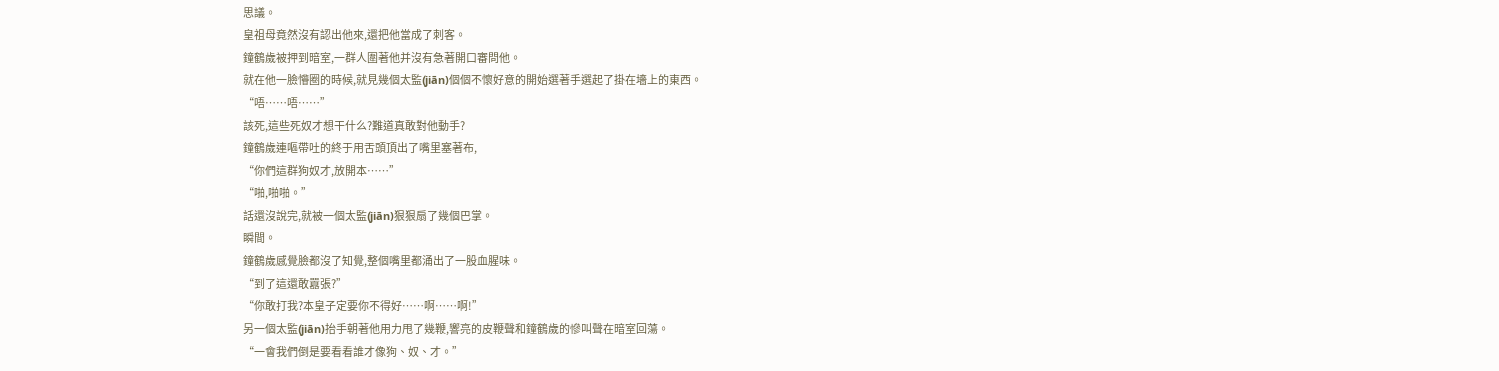思議。
皇祖母竟然沒有認出他來,還把他當成了刺客。
鐘鶴歲被押到暗室,一群人圍著他并沒有急著開口審問他。
就在他一臉懵圈的時候,就見幾個太監(jiān)個個不懷好意的開始選著手選起了掛在墻上的東西。
“唔……唔……”
該死,這些死奴才想干什么?難道真敢對他動手?
鐘鶴歲連嘔帶吐的終于用舌頭頂出了嘴里塞著布,
“你們這群狗奴才,放開本……”
“啪,啪啪。”
話還沒說完,就被一個太監(jiān)狠狠扇了幾個巴掌。
瞬間。
鐘鶴歲感覺臉都沒了知覺,整個嘴里都涌出了一股血腥味。
“到了這還敢囂張?”
“你敢打我?本皇子定要你不得好……啊……啊!”
另一個太監(jiān)抬手朝著他用力甩了幾鞭,響亮的皮鞭聲和鐘鶴歲的慘叫聲在暗室回蕩。
“一會我們倒是要看看誰才像狗、奴、才。”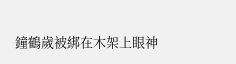鐘鶴歲被綁在木架上眼神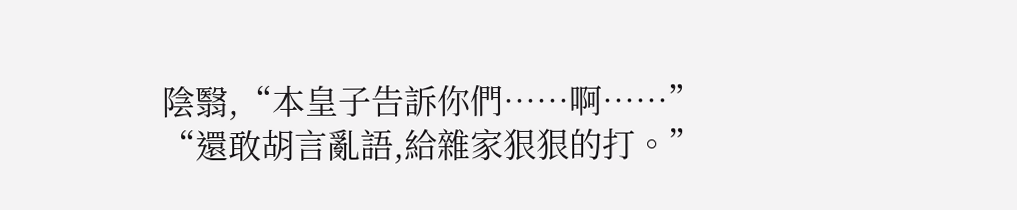陰翳,“本皇子告訴你們……啊……”
“還敢胡言亂語,給雜家狠狠的打。”